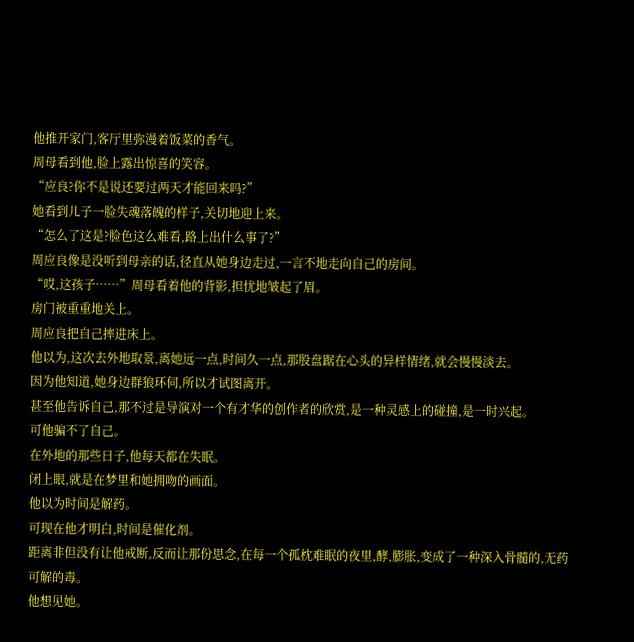他推开家门,客厅里弥漫着饭菜的香气。
周母看到他,脸上露出惊喜的笑容。
“应良?你不是说还要过两天才能回来吗?”
她看到儿子一脸失魂落魄的样子,关切地迎上来。
“怎么了这是?脸色这么难看,路上出什么事了?”
周应良像是没听到母亲的话,径直从她身边走过,一言不地走向自己的房间。
“哎,这孩子……”周母看着他的背影,担忧地皱起了眉。
房门被重重地关上。
周应良把自己摔进床上。
他以为,这次去外地取景,离她远一点,时间久一点,那股盘踞在心头的异样情绪,就会慢慢淡去。
因为他知道,她身边群狼环伺,所以才试图离开。
甚至他告诉自己,那不过是导演对一个有才华的创作者的欣赏,是一种灵感上的碰撞,是一时兴起。
可他骗不了自己。
在外地的那些日子,他每天都在失眠。
闭上眼,就是在梦里和她拥吻的画面。
他以为时间是解药。
可现在他才明白,时间是催化剂。
距离非但没有让他戒断,反而让那份思念,在每一个孤枕难眠的夜里,酵,膨胀,变成了一种深入骨髓的,无药可解的毒。
他想见她。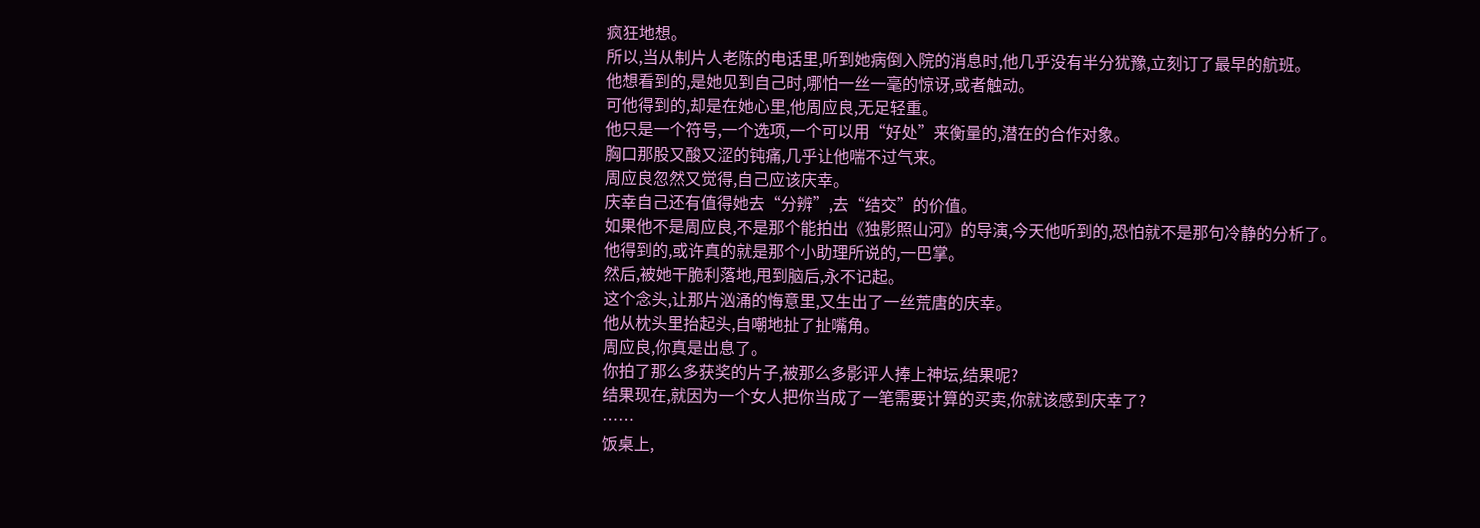疯狂地想。
所以,当从制片人老陈的电话里,听到她病倒入院的消息时,他几乎没有半分犹豫,立刻订了最早的航班。
他想看到的,是她见到自己时,哪怕一丝一毫的惊讶,或者触动。
可他得到的,却是在她心里,他周应良,无足轻重。
他只是一个符号,一个选项,一个可以用“好处”来衡量的,潜在的合作对象。
胸口那股又酸又涩的钝痛,几乎让他喘不过气来。
周应良忽然又觉得,自己应该庆幸。
庆幸自己还有值得她去“分辨”,去“结交”的价值。
如果他不是周应良,不是那个能拍出《独影照山河》的导演,今天他听到的,恐怕就不是那句冷静的分析了。
他得到的,或许真的就是那个小助理所说的,一巴掌。
然后,被她干脆利落地,甩到脑后,永不记起。
这个念头,让那片汹涌的悔意里,又生出了一丝荒唐的庆幸。
他从枕头里抬起头,自嘲地扯了扯嘴角。
周应良,你真是出息了。
你拍了那么多获奖的片子,被那么多影评人捧上神坛,结果呢?
结果现在,就因为一个女人把你当成了一笔需要计算的买卖,你就该感到庆幸了?
……
饭桌上,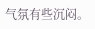气氛有些沉闷。